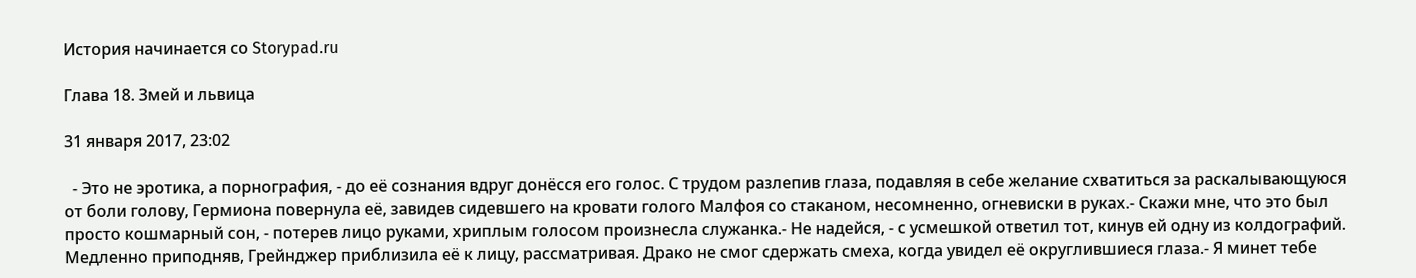История начинается со Storypad.ru

Глава 18. Змей и львица

31 января 2017, 23:02

  - Это не эротика, а порнография, - до её сознания вдруг донёсся его голос. С трудом разлепив глаза, подавляя в себе желание схватиться за раскалывающуюся от боли голову, Гермиона повернула её, завидев сидевшего на кровати голого Малфоя со стаканом, несомненно, огневиски в руках.- Скажи мне, что это был просто кошмарный сон, - потерев лицо руками, хриплым голосом произнесла служанка.- Не надейся, - с усмешкой ответил тот, кинув ей одну из колдографий. Медленно приподняв, Грейнджер приблизила её к лицу, рассматривая. Драко не смог сдержать смеха, когда увидел её округлившиеся глаза.- Я минет тебе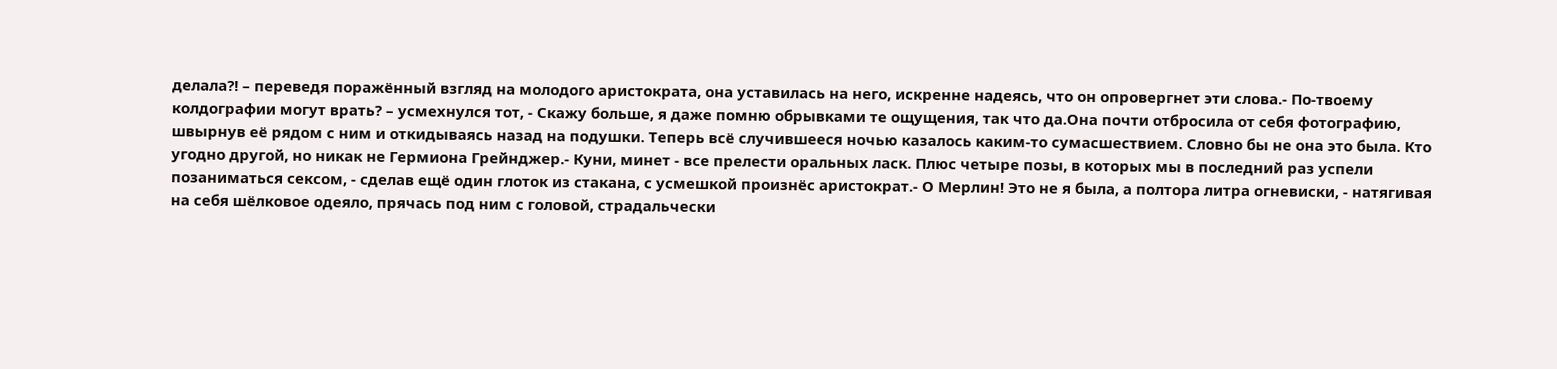делала?! – переведя поражённый взгляд на молодого аристократа, она уставилась на него, искренне надеясь, что он опровергнет эти слова.- По-твоему колдографии могут врать? – усмехнулся тот, - Скажу больше, я даже помню обрывками те ощущения, так что да.Она почти отбросила от себя фотографию, швырнув её рядом с ним и откидываясь назад на подушки. Теперь всё случившееся ночью казалось каким-то сумасшествием. Словно бы не она это была. Кто угодно другой, но никак не Гермиона Грейнджер.- Куни, минет - все прелести оральных ласк. Плюс четыре позы, в которых мы в последний раз успели позаниматься сексом, - сделав ещё один глоток из стакана, с усмешкой произнёс аристократ.- О Мерлин! Это не я была, а полтора литра огневиски, - натягивая на себя шёлковое одеяло, прячась под ним с головой, страдальчески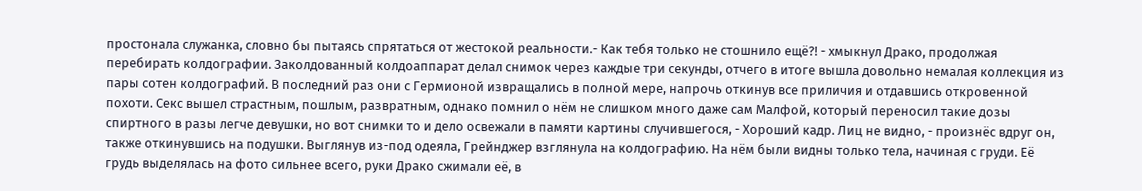простонала служанка, словно бы пытаясь спрятаться от жестокой реальности.- Как тебя только не стошнило ещё?! - хмыкнул Драко, продолжая перебирать колдографии. Заколдованный колдоаппарат делал снимок через каждые три секунды, отчего в итоге вышла довольно немалая коллекция из пары сотен колдографий. В последний раз они с Гермионой извращались в полной мере, напрочь откинув все приличия и отдавшись откровенной похоти. Секс вышел страстным, пошлым, развратным, однако помнил о нём не слишком много даже сам Малфой, который переносил такие дозы спиртного в разы легче девушки, но вот снимки то и дело освежали в памяти картины случившегося, - Хороший кадр. Лиц не видно, - произнёс вдруг он, также откинувшись на подушки. Выглянув из-под одеяла, Грейнджер взглянула на колдографию. На нём были видны только тела, начиная с груди. Её грудь выделялась на фото сильнее всего, руки Драко сжимали её, в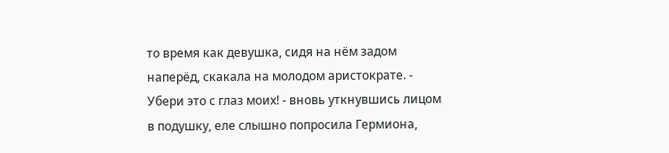то время как девушка, сидя на нём задом наперёд, скакала на молодом аристократе. - Убери это с глаз моих! - вновь уткнувшись лицом в подушку, еле слышно попросила Гермиона,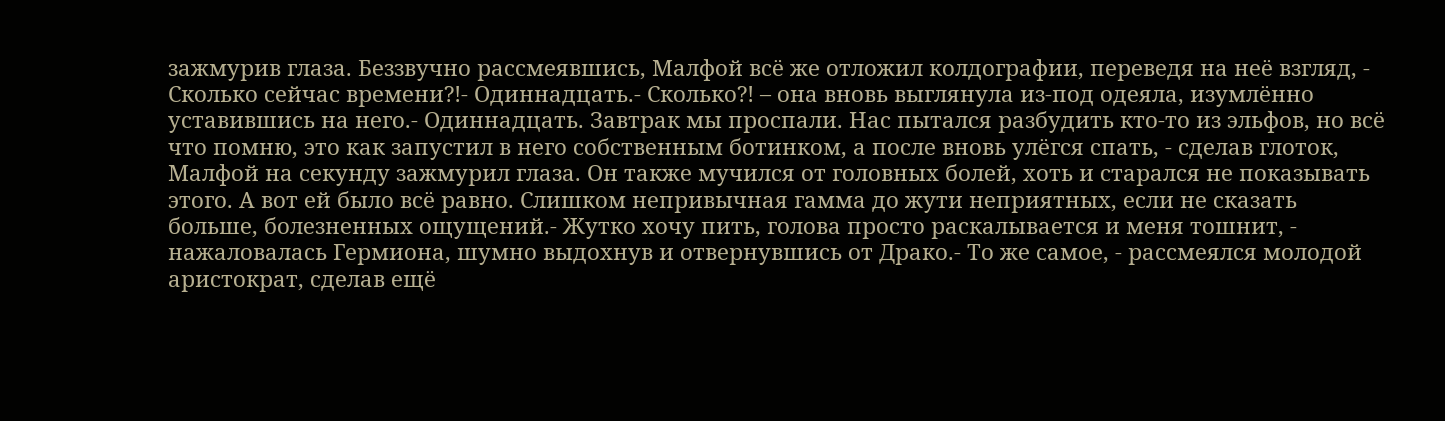зажмурив глаза. Беззвучно рассмеявшись, Малфой всё же отложил колдографии, переведя на неё взгляд, - Сколько сейчас времени?!- Одиннадцать.- Сколько?! – она вновь выглянула из-под одеяла, изумлённо уставившись на него.- Одиннадцать. Завтрак мы проспали. Нас пытался разбудить кто-то из эльфов, но всё что помню, это как запустил в него собственным ботинком, а после вновь улёгся спать, - сделав глоток, Малфой на секунду зажмурил глаза. Он также мучился от головных болей, хоть и старался не показывать этого. А вот ей было всё равно. Слишком непривычная гамма до жути неприятных, если не сказать больше, болезненных ощущений.- Жутко хочу пить, голова просто раскалывается и меня тошнит, - нажаловалась Гермиона, шумно выдохнув и отвернувшись от Драко.- То же самое, - рассмеялся молодой аристократ, сделав ещё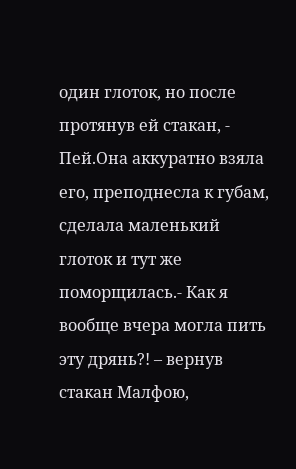один глоток, но после протянув ей стакан, - Пей.Она аккуратно взяла его, преподнесла к губам, сделала маленький глоток и тут же поморщилась.- Как я вообще вчера могла пить эту дрянь?! – вернув стакан Малфою,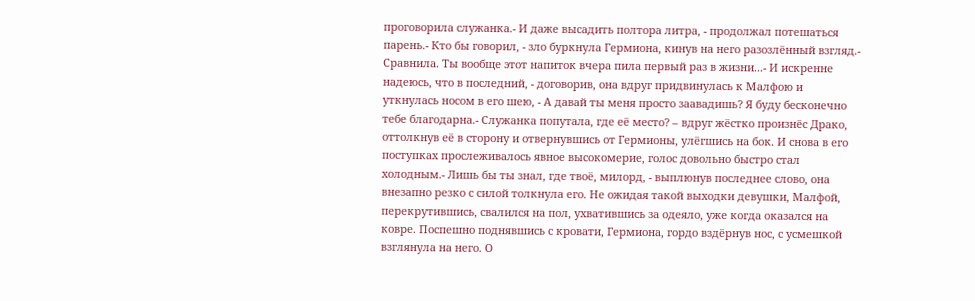проговорила служанка.- И даже высадить полтора литра, - продолжал потешаться парень.- Кто бы говорил, - зло буркнула Гермиона, кинув на него разозлённый взгляд.- Сравнила. Ты вообще этот напиток вчера пила первый раз в жизни...- И искренне надеюсь, что в последний, - договорив, она вдруг придвинулась к Малфою и уткнулась носом в его шею, - А давай ты меня просто заавадишь? Я буду бесконечно тебе благодарна.- Служанка попутала, где её место? – вдруг жёстко произнёс Драко, оттолкнув её в сторону и отвернувшись от Гермионы, улёгшись на бок. И снова в его поступках прослеживалось явное высокомерие, голос довольно быстро стал холодным.- Лишь бы ты знал, где твоё, милорд, - выплюнув последнее слово, она внезапно резко с силой толкнула его. Не ожидая такой выходки девушки, Малфой, перекрутившись, свалился на пол, ухватившись за одеяло, уже когда оказался на ковре. Поспешно поднявшись с кровати, Гермиона, гордо вздёрнув нос, с усмешкой взглянула на него. О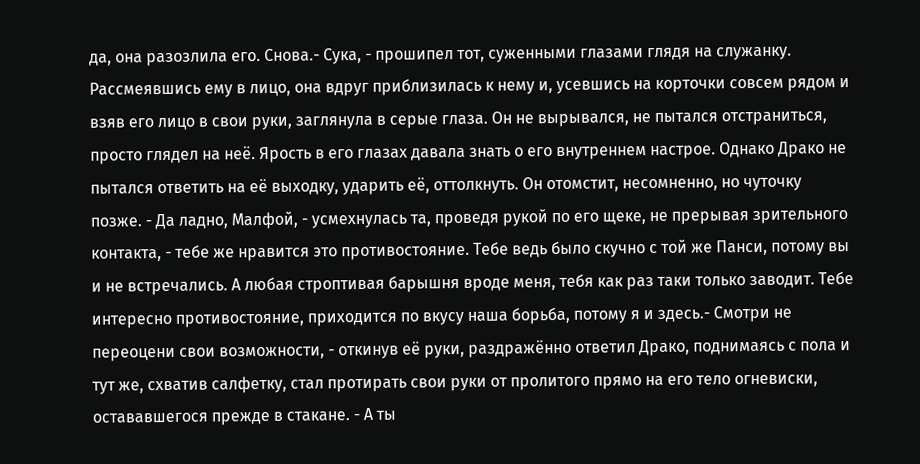да, она разозлила его. Снова.- Сука, - прошипел тот, суженными глазами глядя на служанку. Рассмеявшись ему в лицо, она вдруг приблизилась к нему и, усевшись на корточки совсем рядом и взяв его лицо в свои руки, заглянула в серые глаза. Он не вырывался, не пытался отстраниться, просто глядел на неё. Ярость в его глазах давала знать о его внутреннем настрое. Однако Драко не пытался ответить на её выходку, ударить её, оттолкнуть. Он отомстит, несомненно, но чуточку позже. - Да ладно, Малфой, - усмехнулась та, проведя рукой по его щеке, не прерывая зрительного контакта, - тебе же нравится это противостояние. Тебе ведь было скучно с той же Панси, потому вы и не встречались. А любая строптивая барышня вроде меня, тебя как раз таки только заводит. Тебе интересно противостояние, приходится по вкусу наша борьба, потому я и здесь.- Смотри не переоцени свои возможности, - откинув её руки, раздражённо ответил Драко, поднимаясь с пола и тут же, схватив салфетку, стал протирать свои руки от пролитого прямо на его тело огневиски, остававшегося прежде в стакане. - А ты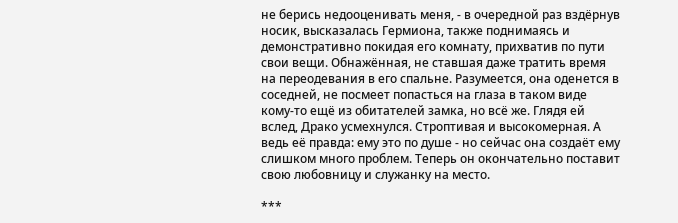не берись недооценивать меня, - в очередной раз вздёрнув носик, высказалась Гермиона, также поднимаясь и демонстративно покидая его комнату, прихватив по пути свои вещи. Обнажённая, не ставшая даже тратить время на переодевания в его спальне. Разумеется, она оденется в соседней, не посмеет попасться на глаза в таком виде кому-то ещё из обитателей замка, но всё же. Глядя ей вслед, Драко усмехнулся. Строптивая и высокомерная. А ведь её правда: ему это по душе - но сейчас она создаёт ему слишком много проблем. Теперь он окончательно поставит свою любовницу и служанку на место.

***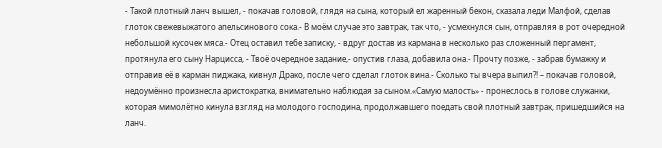- Такой плотный ланч вышел, - покачав головой, глядя на сына, который ел жаренный бекон, сказала леди Малфой, сделав глоток свежевыжатого апельсинового сока.- В моём случае это завтрак, так что, - усмехнулся сын, отправляя в рот очередной небольшой кусочек мяса.- Отец оставил тебе записку, - вдруг достав из кармана в несколько раз сложенный пергамент, протянула его сыну Нарцисса, - Твоё очередное задание,- опустив глаза, добавила она.- Прочту позже, - забрав бумажку и отправив её в карман пиджака, кивнул Драко, после чего сделал глоток вина.- Сколько ты вчера выпил?! – покачав головой, недоумённо произнесла аристократка, внимательно наблюдая за сыном.«Самую малость» - пронеслось в голове служанки, которая мимолётно кинула взгляд на молодого господина, продолжавшего поедать свой плотный завтрак, пришедшийся на ланч.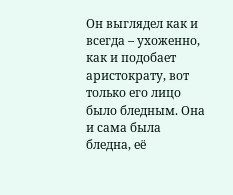Он выглядел как и всегда – ухоженно, как и подобает аристократу, вот только его лицо было бледным. Она и сама была бледна, её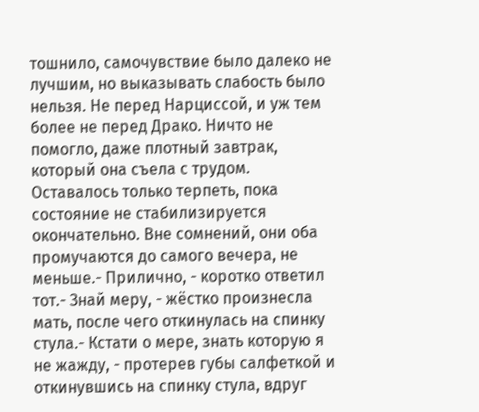тошнило, самочувствие было далеко не лучшим, но выказывать слабость было нельзя. Не перед Нарциссой, и уж тем более не перед Драко. Ничто не помогло, даже плотный завтрак, который она съела с трудом. Оставалось только терпеть, пока состояние не стабилизируется окончательно. Вне сомнений, они оба промучаются до самого вечера, не меньше.- Прилично, - коротко ответил тот.- Знай меру, - жёстко произнесла мать, после чего откинулась на спинку стула.- Кстати о мере, знать которую я не жажду, - протерев губы салфеткой и откинувшись на спинку стула, вдруг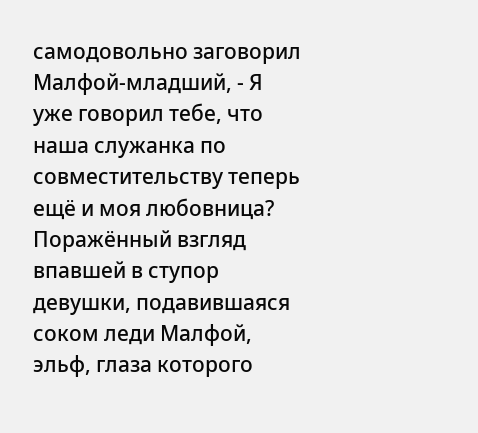самодовольно заговорил Малфой-младший, - Я уже говорил тебе, что наша служанка по совместительству теперь ещё и моя любовница? Поражённый взгляд впавшей в ступор девушки, подавившаяся соком леди Малфой, эльф, глаза которого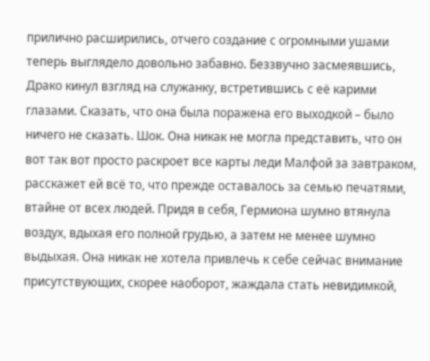прилично расширились, отчего создание с огромными ушами теперь выглядело довольно забавно. Беззвучно засмеявшись, Драко кинул взгляд на служанку, встретившись с её карими глазами. Сказать, что она была поражена его выходкой – было ничего не сказать. Шок. Она никак не могла представить, что он вот так вот просто раскроет все карты леди Малфой за завтраком, расскажет ей всё то, что прежде оставалось за семью печатями, втайне от всех людей. Придя в себя, Гермиона шумно втянула воздух, вдыхая его полной грудью, а затем не менее шумно выдыхая. Она никак не хотела привлечь к себе сейчас внимание присутствующих, скорее наоборот, жаждала стать невидимкой,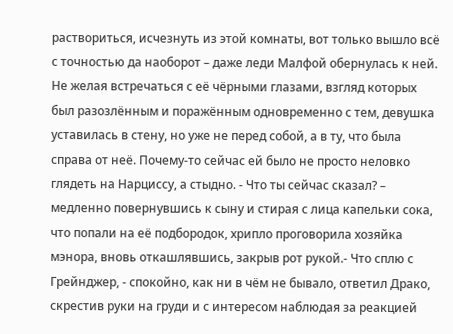раствориться, исчезнуть из этой комнаты, вот только вышло всё с точностью да наоборот – даже леди Малфой обернулась к ней. Не желая встречаться с её чёрными глазами, взгляд которых был разозлённым и поражённым одновременно с тем, девушка уставилась в стену, но уже не перед собой, а в ту, что была справа от неё. Почему-то сейчас ей было не просто неловко глядеть на Нарциссу, а стыдно. - Что ты сейчас сказал? – медленно повернувшись к сыну и стирая с лица капельки сока, что попали на её подбородок, хрипло проговорила хозяйка мэнора, вновь откашлявшись, закрыв рот рукой.- Что сплю с Грейнджер, - спокойно, как ни в чём не бывало, ответил Драко, скрестив руки на груди и с интересом наблюдая за реакцией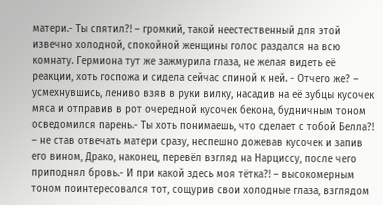матери.- Ты спятил?! – громкий, такой неестественный для этой извечно холодной, спокойной женщины голос раздался на всю комнату. Гермиона тут же зажмурила глаза, не желая видеть её реакции, хоть госпожа и сидела сейчас спиной к ней. - Отчего же? – усмехнувшись, лениво взяв в руки вилку, насадив на её зубцы кусочек мяса и отправив в рот очередной кусочек бекона, будничным тоном осведомился парень.- Ты хоть понимаешь, что сделает с тобой Белла?! – не став отвечать матери сразу, неспешно дожевав кусочек и запив его вином, Драко, наконец, перевёл взгляд на Нарциссу, после чего приподнял бровь.- И при какой здесь моя тётка?! – высокомерным тоном поинтересовался тот, сощурив свои холодные глаза, взглядом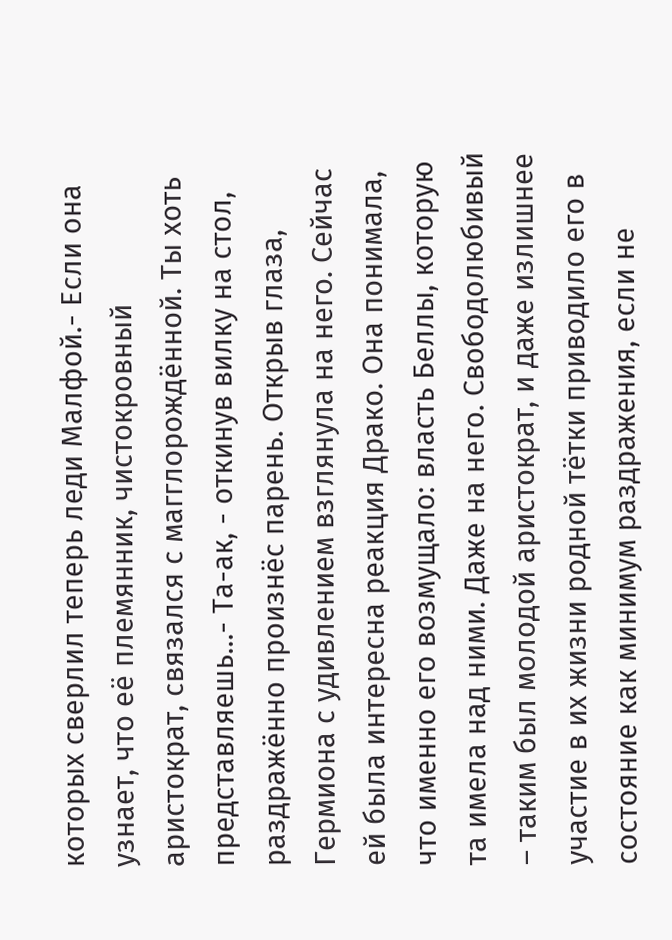которых сверлил теперь леди Малфой.- Если она узнает, что её племянник, чистокровный аристократ, связался с магглорождённой. Ты хоть представляешь...- Та-ак, - откинув вилку на стол, раздражённо произнёс парень. Открыв глаза, Гермиона с удивлением взглянула на него. Сейчас ей была интересна реакция Драко. Она понимала, что именно его возмущало: власть Беллы, которую та имела над ними. Даже на него. Свободолюбивый – таким был молодой аристократ, и даже излишнее участие в их жизни родной тётки приводило его в состояние как минимум раздражения, если не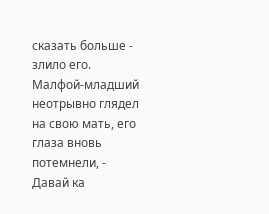сказать больше - злило его. Малфой-младший неотрывно глядел на свою мать, его глаза вновь потемнели, - Давай ка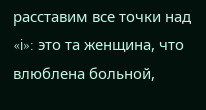расставим все точки над «i»: это та женщина, что влюблена больной,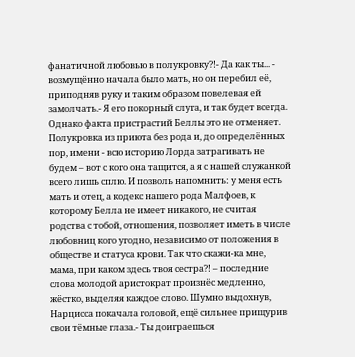фанатичной любовью в полукровку?!- Да как ты... - возмущённо начала было мать, но он перебил её, приподняв руку и таким образом повелевая ей замолчать.- Я его покорный слуга, и так будет всегда. Однако факта пристрастий Беллы это не отменяет. Полукровка из приюта без рода и, до определённых пор, имени - всю историю Лорда затрагивать не будем – вот с кого она тащится, а я с нашей служанкой всего лишь сплю. И позволь напомнить: у меня есть мать и отец, а кодекс нашего рода Малфоев, к которому Белла не имеет никакого, не считая родства с тобой, отношения, позволяет иметь в числе любовниц кого угодно, независимо от положения в обществе и статуса крови. Так что скажи-ка мне, мама, при каком здесь твоя сестра?! – последние слова молодой аристократ произнёс медленно, жёстко, выделяя каждое слово. Шумно выдохнув, Нарцисса покачала головой, ещё сильнее прищурив свои тёмные глаза.- Ты доиграешься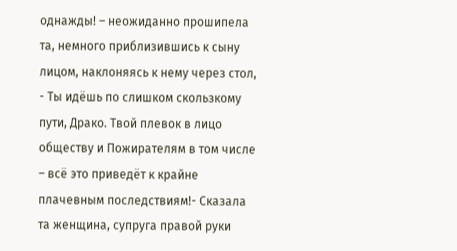однажды! – неожиданно прошипела та, немного приблизившись к сыну лицом, наклоняясь к нему через стол, - Ты идёшь по слишком скользкому пути, Драко. Твой плевок в лицо обществу и Пожирателям в том числе – всё это приведёт к крайне плачевным последствиям!- Сказала та женщина, супруга правой руки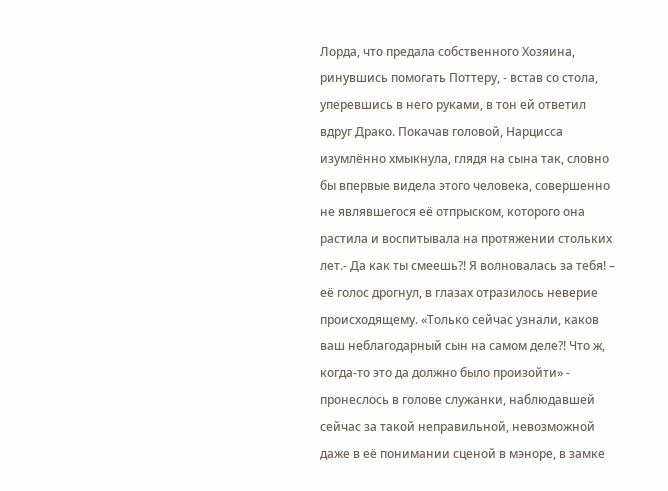Лорда, что предала собственного Хозяина, ринувшись помогать Поттеру, - встав со стола, уперевшись в него руками, в тон ей ответил вдруг Драко. Покачав головой, Нарцисса изумлённо хмыкнула, глядя на сына так, словно бы впервые видела этого человека, совершенно не являвшегося её отпрыском, которого она растила и воспитывала на протяжении стольких лет.- Да как ты смеешь?! Я волновалась за тебя! – её голос дрогнул, в глазах отразилось неверие происходящему. «Только сейчас узнали, каков ваш неблагодарный сын на самом деле?! Что ж, когда-то это да должно было произойти» - пронеслось в голове служанки, наблюдавшей сейчас за такой неправильной, невозможной даже в её понимании сценой в мэноре, в замке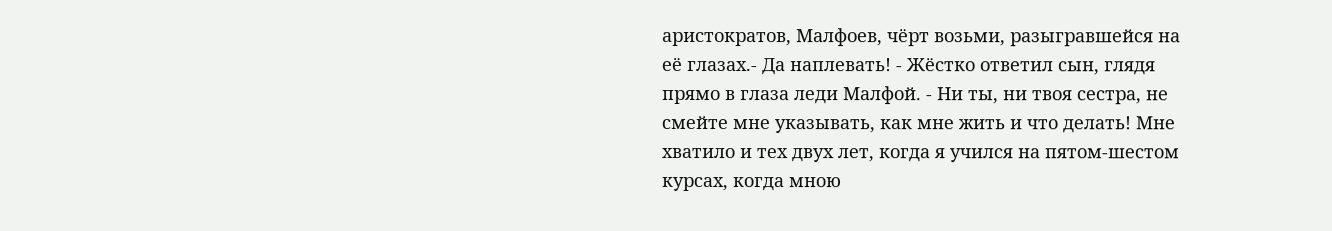аристократов, Малфоев, чёрт возьми, разыгравшейся на её глазах.- Да наплевать! - Жёстко ответил сын, глядя прямо в глаза леди Малфой. - Ни ты, ни твоя сестра, не смейте мне указывать, как мне жить и что делать! Мне хватило и тех двух лет, когда я учился на пятом-шестом курсах, когда мною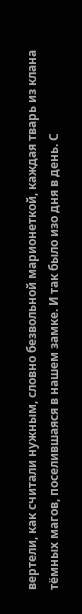вертели, как считали нужным, словно безвольной марионеткой, каждая тварь из клана тёмных магов, поселившаяся в нашем замке. И так было изо дня в день. С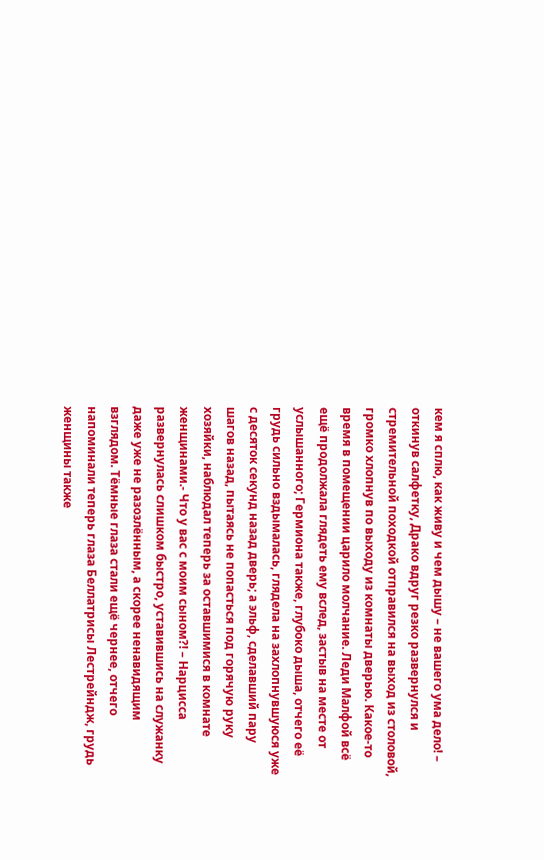кем я сплю, как живу и чем дышу – не вашего ума дело! – откинув салфетку, Драко вдруг резко развернулся и стремительной походкой отправился на выход из столовой, громко хлопнув по выходу из комнаты дверью. Какое-то время в помещении царило молчание. Леди Малфой всё ещё продолжала глядеть ему вслед, застыв на месте от услышанного; Гермиона также, глубоко дыша, отчего её грудь сильно вздымалась, глядела на захлопнувшуюся уже с десяток секунд назад дверь; а эльф, сделавший пару шагов назад, пытаясь не попасться под горячую руку хозяйки, наблюдал теперь за оставшимися в комнате женщинами.- Что у вас с моим сыном?! – Нарцисса развернулась слишком быстро, уставившись на служанку даже уже не разозлённым, а скорее ненавидящим взглядом. Тёмные глаза стали ещё чернее, отчего напоминали теперь глаза Беллатрисы Лестрейндж, грудь женщины также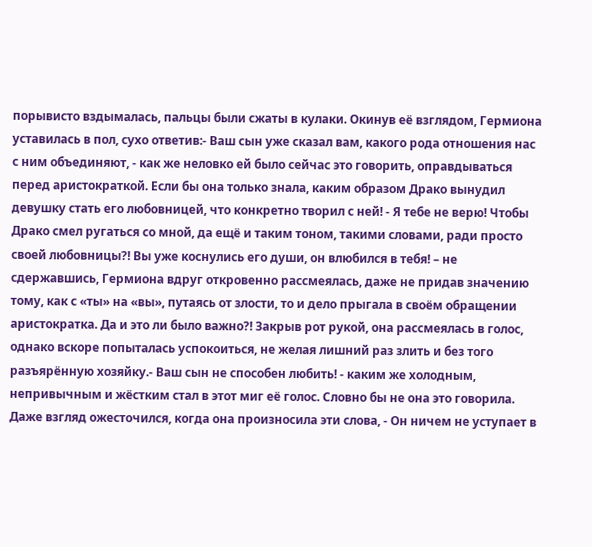порывисто вздымалась, пальцы были сжаты в кулаки. Окинув её взглядом, Гермиона уставилась в пол, сухо ответив:- Ваш сын уже сказал вам, какого рода отношения нас с ним объединяют, - как же неловко ей было сейчас это говорить, оправдываться перед аристократкой. Если бы она только знала, каким образом Драко вынудил девушку стать его любовницей, что конкретно творил с ней! - Я тебе не верю! Чтобы Драко смел ругаться со мной, да ещё и таким тоном, такими словами, ради просто своей любовницы?! Вы уже коснулись его души, он влюбился в тебя! – не сдержавшись, Гермиона вдруг откровенно рассмеялась, даже не придав значению тому, как с «ты» на «вы», путаясь от злости, то и дело прыгала в своём обращении аристократка. Да и это ли было важно?! Закрыв рот рукой, она рассмеялась в голос, однако вскоре попыталась успокоиться, не желая лишний раз злить и без того разъярённую хозяйку.- Ваш сын не способен любить! - каким же холодным, непривычным и жёстким стал в этот миг её голос. Словно бы не она это говорила. Даже взгляд ожесточился, когда она произносила эти слова, - Он ничем не уступает в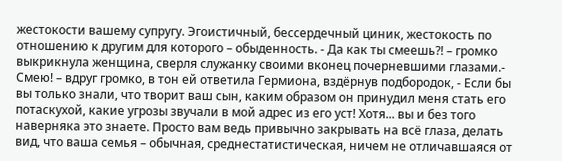жестокости вашему супругу. Эгоистичный, бессердечный циник, жестокость по отношению к другим для которого – обыденность. - Да как ты смеешь?! – громко выкрикнула женщина, сверля служанку своими вконец почерневшими глазами.- Смею! – вдруг громко, в тон ей ответила Гермиона, вздёрнув подбородок, - Если бы вы только знали, что творит ваш сын, каким образом он принудил меня стать его потаскухой, какие угрозы звучали в мой адрес из его уст! Хотя... вы и без того наверняка это знаете. Просто вам ведь привычно закрывать на всё глаза, делать вид, что ваша семья – обычная, среднестатистическая, ничем не отличавшаяся от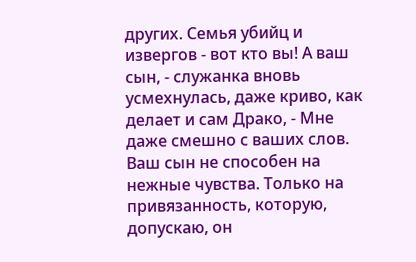других. Семья убийц и извергов - вот кто вы! А ваш сын, - служанка вновь усмехнулась, даже криво, как делает и сам Драко, - Мне даже смешно с ваших слов. Ваш сын не способен на нежные чувства. Только на привязанность, которую, допускаю, он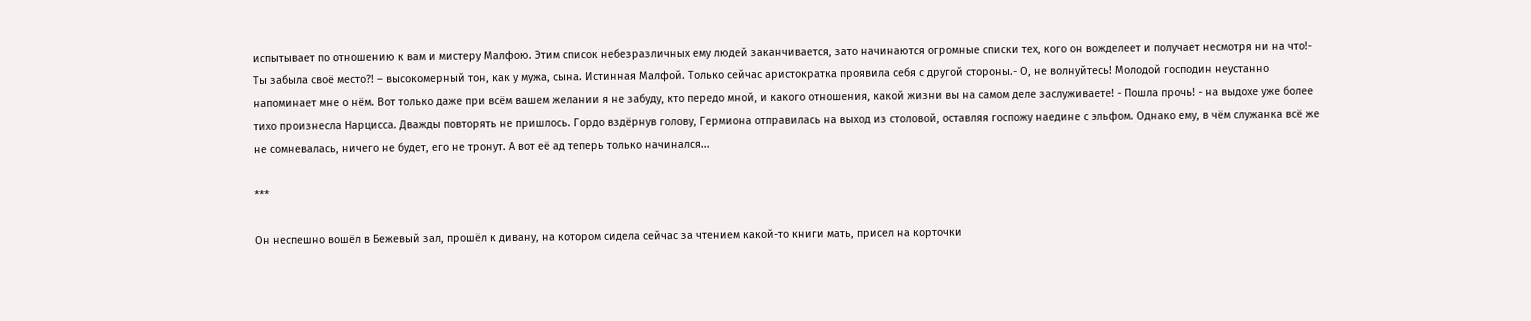испытывает по отношению к вам и мистеру Малфою. Этим список небезразличных ему людей заканчивается, зато начинаются огромные списки тех, кого он вожделеет и получает несмотря ни на что!- Ты забыла своё место?! – высокомерный тон, как у мужа, сына. Истинная Малфой. Только сейчас аристократка проявила себя с другой стороны.- О, не волнуйтесь! Молодой господин неустанно напоминает мне о нём. Вот только даже при всём вашем желании я не забуду, кто передо мной, и какого отношения, какой жизни вы на самом деле заслуживаете! - Пошла прочь! - на выдохе уже более тихо произнесла Нарцисса. Дважды повторять не пришлось. Гордо вздёрнув голову, Гермиона отправилась на выход из столовой, оставляя госпожу наедине с эльфом. Однако ему, в чём служанка всё же не сомневалась, ничего не будет, его не тронут. А вот её ад теперь только начинался...

***

Он неспешно вошёл в Бежевый зал, прошёл к дивану, на котором сидела сейчас за чтением какой-то книги мать, присел на корточки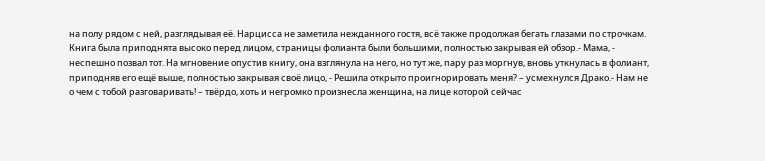на полу рядом с ней, разглядывая её. Нарцисса не заметила нежданного гостя, всё также продолжая бегать глазами по строчкам. Книга была приподнята высоко перед лицом, страницы фолианта были большими, полностью закрывая ей обзор.- Мама, - неспешно позвал тот. На мгновение опустив книгу, она взглянула на него, но тут же, пару раз моргнув, вновь уткнулась в фолиант, приподняв его ещё выше, полностью закрывая своё лицо, - Решила открыто проигнорировать меня? – усмехнулся Драко.- Нам не о чем с тобой разговаривать! – твёрдо, хоть и негромко произнесла женщина, на лице которой сейчас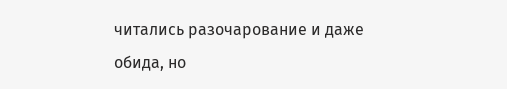читались разочарование и даже обида, но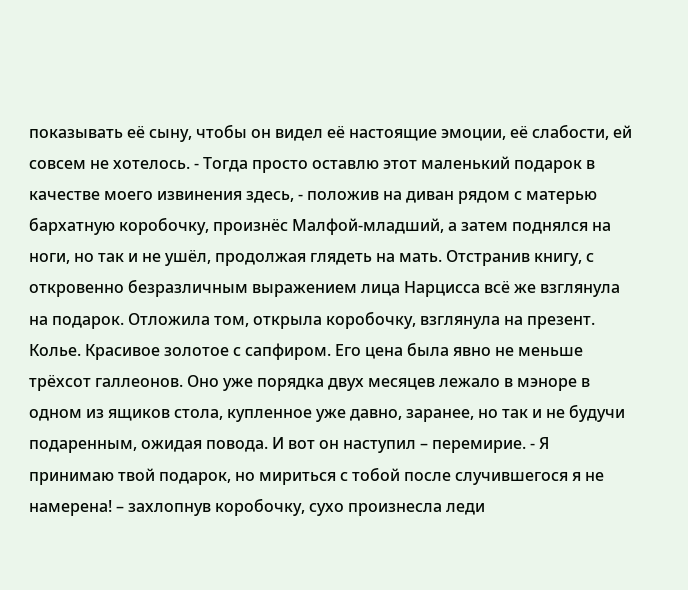показывать её сыну, чтобы он видел её настоящие эмоции, её слабости, ей совсем не хотелось. - Тогда просто оставлю этот маленький подарок в качестве моего извинения здесь, - положив на диван рядом с матерью бархатную коробочку, произнёс Малфой-младший, а затем поднялся на ноги, но так и не ушёл, продолжая глядеть на мать. Отстранив книгу, с откровенно безразличным выражением лица Нарцисса всё же взглянула на подарок. Отложила том, открыла коробочку, взглянула на презент. Колье. Красивое золотое с сапфиром. Его цена была явно не меньше трёхсот галлеонов. Оно уже порядка двух месяцев лежало в мэноре в одном из ящиков стола, купленное уже давно, заранее, но так и не будучи подаренным, ожидая повода. И вот он наступил – перемирие. - Я принимаю твой подарок, но мириться с тобой после случившегося я не намерена! – захлопнув коробочку, сухо произнесла леди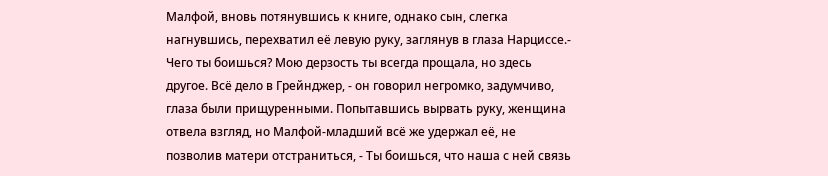Малфой, вновь потянувшись к книге, однако сын, слегка нагнувшись, перехватил её левую руку, заглянув в глаза Нарциссе.- Чего ты боишься? Мою дерзость ты всегда прощала, но здесь другое. Всё дело в Грейнджер, - он говорил негромко, задумчиво, глаза были прищуренными. Попытавшись вырвать руку, женщина отвела взгляд, но Малфой-младший всё же удержал её, не позволив матери отстраниться, - Ты боишься, что наша с ней связь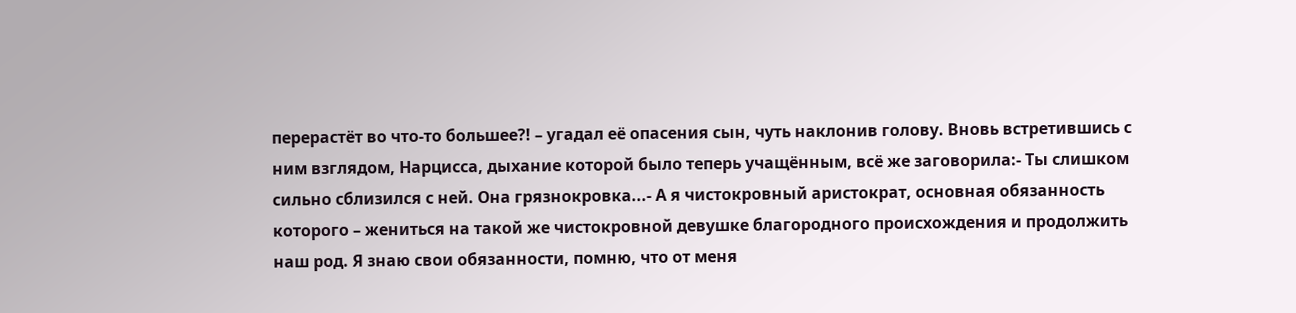перерастёт во что-то большее?! – угадал её опасения сын, чуть наклонив голову. Вновь встретившись с ним взглядом, Нарцисса, дыхание которой было теперь учащённым, всё же заговорила:- Ты слишком сильно сблизился с ней. Она грязнокровка...- А я чистокровный аристократ, основная обязанность которого – жениться на такой же чистокровной девушке благородного происхождения и продолжить наш род. Я знаю свои обязанности, помню, что от меня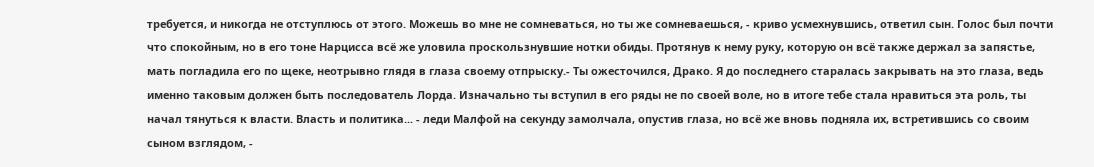требуется, и никогда не отступлюсь от этого. Можешь во мне не сомневаться, но ты же сомневаешься, - криво усмехнувшись, ответил сын. Голос был почти что спокойным, но в его тоне Нарцисса всё же уловила проскользнувшие нотки обиды. Протянув к нему руку, которую он всё также держал за запястье, мать погладила его по щеке, неотрывно глядя в глаза своему отпрыску.- Ты ожесточился, Драко. Я до последнего старалась закрывать на это глаза, ведь именно таковым должен быть последователь Лорда. Изначально ты вступил в его ряды не по своей воле, но в итоге тебе стала нравиться эта роль, ты начал тянуться к власти. Власть и политика... - леди Малфой на секунду замолчала, опустив глаза, но всё же вновь подняла их, встретившись со своим сыном взглядом, -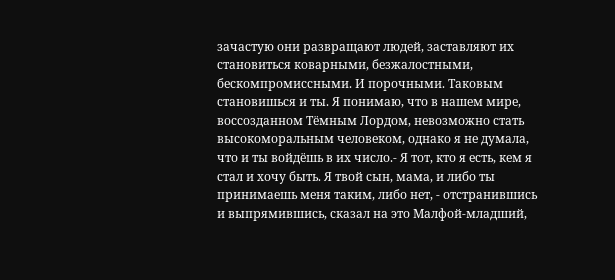зачастую они развращают людей, заставляют их становиться коварными, безжалостными, бескомпромиссными. И порочными. Таковым становишься и ты. Я понимаю, что в нашем мире, воссозданном Тёмным Лордом, невозможно стать высокоморальным человеком, однако я не думала, что и ты войдёшь в их число.- Я тот, кто я есть, кем я стал и хочу быть. Я твой сын, мама, и либо ты принимаешь меня таким, либо нет, - отстранившись и выпрямившись, сказал на это Малфой-младший,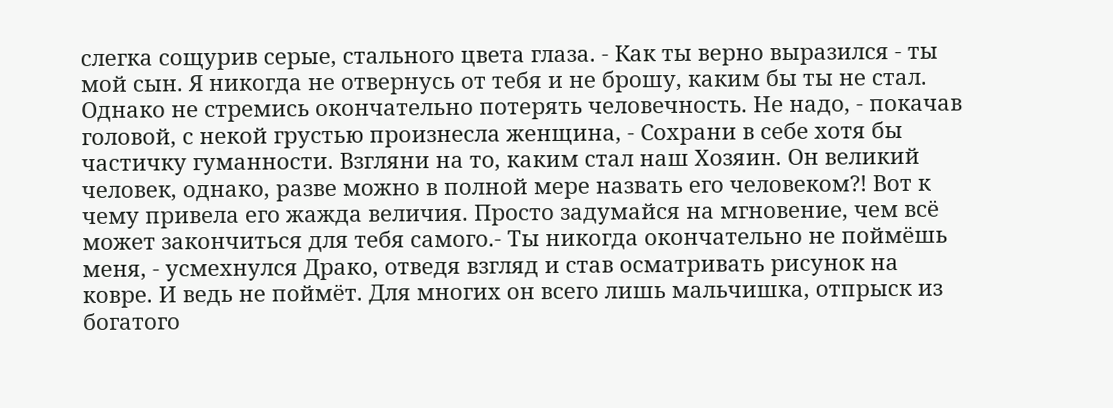слегка сощурив серые, стального цвета глаза. - Как ты верно выразился - ты мой сын. Я никогда не отвернусь от тебя и не брошу, каким бы ты не стал. Однако не стремись окончательно потерять человечность. Не надо, - покачав головой, с некой грустью произнесла женщина, - Сохрани в себе хотя бы частичку гуманности. Взгляни на то, каким стал наш Хозяин. Он великий человек, однако, разве можно в полной мере назвать его человеком?! Вот к чему привела его жажда величия. Просто задумайся на мгновение, чем всё может закончиться для тебя самого.- Ты никогда окончательно не поймёшь меня, - усмехнулся Драко, отведя взгляд и став осматривать рисунок на ковре. И ведь не поймёт. Для многих он всего лишь мальчишка, отпрыск из богатого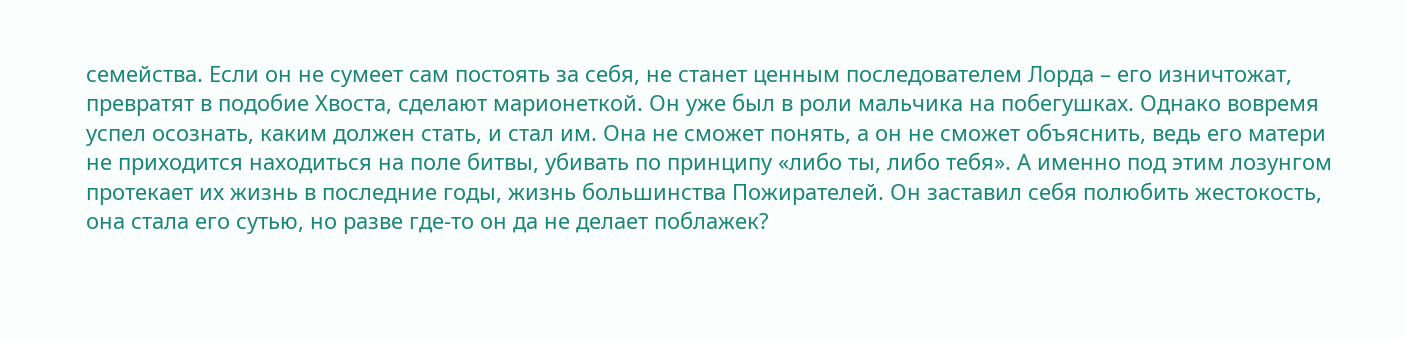семейства. Если он не сумеет сам постоять за себя, не станет ценным последователем Лорда – его изничтожат, превратят в подобие Хвоста, сделают марионеткой. Он уже был в роли мальчика на побегушках. Однако вовремя успел осознать, каким должен стать, и стал им. Она не сможет понять, а он не сможет объяснить, ведь его матери не приходится находиться на поле битвы, убивать по принципу «либо ты, либо тебя». А именно под этим лозунгом протекает их жизнь в последние годы, жизнь большинства Пожирателей. Он заставил себя полюбить жестокость, она стала его сутью, но разве где-то он да не делает поблажек?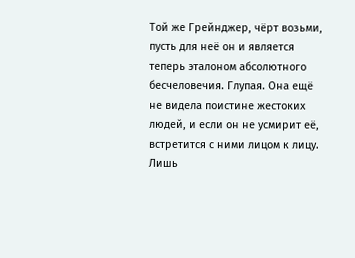Той же Грейнджер, чёрт возьми, пусть для неё он и является теперь эталоном абсолютного бесчеловечия. Глупая. Она ещё не видела поистине жестоких людей, и если он не усмирит её, встретится с ними лицом к лицу. Лишь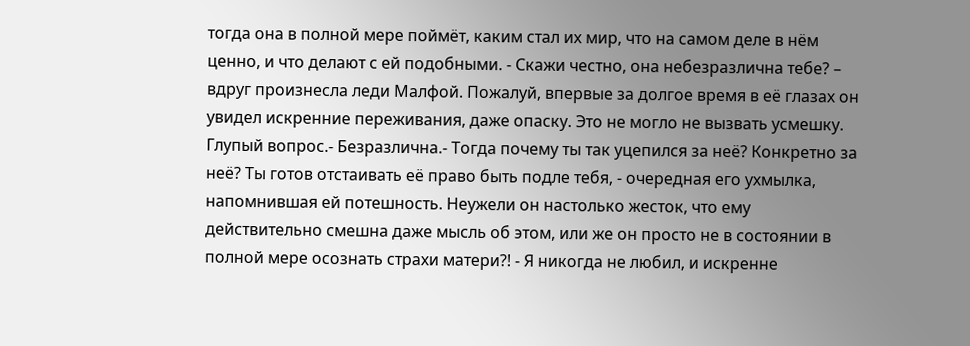тогда она в полной мере поймёт, каким стал их мир, что на самом деле в нём ценно, и что делают с ей подобными. - Скажи честно, она небезразлична тебе? – вдруг произнесла леди Малфой. Пожалуй, впервые за долгое время в её глазах он увидел искренние переживания, даже опаску. Это не могло не вызвать усмешку. Глупый вопрос.- Безразлична.- Тогда почему ты так уцепился за неё? Конкретно за неё? Ты готов отстаивать её право быть подле тебя, - очередная его ухмылка, напомнившая ей потешность. Неужели он настолько жесток, что ему действительно смешна даже мысль об этом, или же он просто не в состоянии в полной мере осознать страхи матери?! - Я никогда не любил, и искренне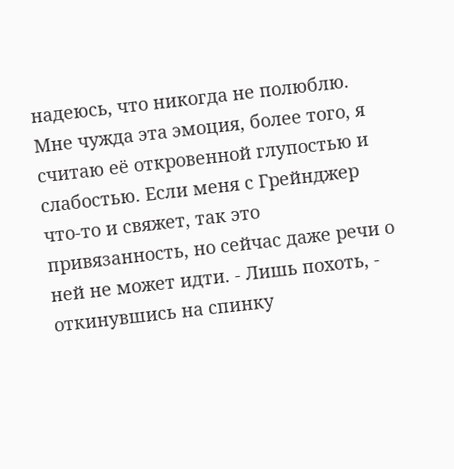надеюсь, что никогда не полюблю. Мне чужда эта эмоция, более того, я считаю её откровенной глупостью и слабостью. Если меня с Грейнджер что-то и свяжет, так это привязанность, но сейчас даже речи о ней не может идти. - Лишь похоть, - откинувшись на спинку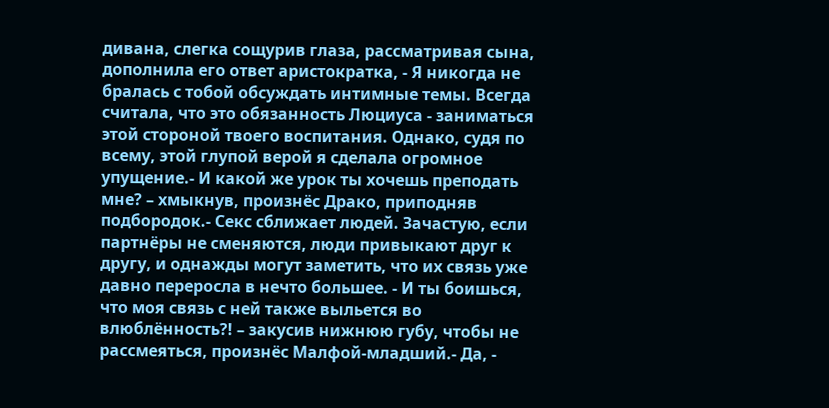дивана, слегка сощурив глаза, рассматривая сына, дополнила его ответ аристократка, - Я никогда не бралась с тобой обсуждать интимные темы. Всегда считала, что это обязанность Люциуса - заниматься этой стороной твоего воспитания. Однако, судя по всему, этой глупой верой я сделала огромное упущение.- И какой же урок ты хочешь преподать мне? – хмыкнув, произнёс Драко, приподняв подбородок.- Секс сближает людей. Зачастую, если партнёры не сменяются, люди привыкают друг к другу, и однажды могут заметить, что их связь уже давно переросла в нечто большее. - И ты боишься, что моя связь с ней также выльется во влюблённость?! – закусив нижнюю губу, чтобы не рассмеяться, произнёс Малфой-младший.- Да, -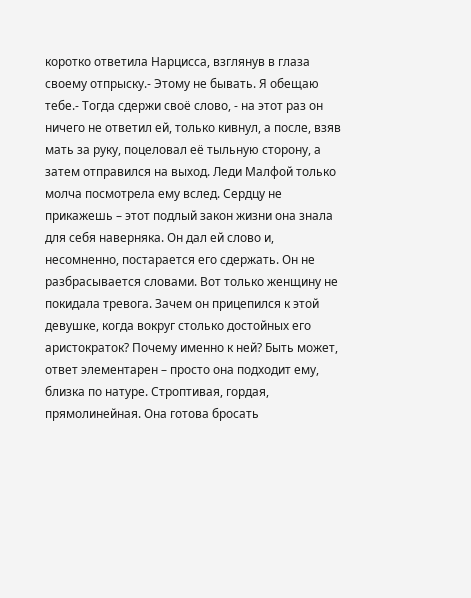коротко ответила Нарцисса, взглянув в глаза своему отпрыску.- Этому не бывать. Я обещаю тебе.- Тогда сдержи своё слово, - на этот раз он ничего не ответил ей, только кивнул, а после, взяв мать за руку, поцеловал её тыльную сторону, а затем отправился на выход. Леди Малфой только молча посмотрела ему вслед. Сердцу не прикажешь – этот подлый закон жизни она знала для себя наверняка. Он дал ей слово и, несомненно, постарается его сдержать. Он не разбрасывается словами. Вот только женщину не покидала тревога. Зачем он прицепился к этой девушке, когда вокруг столько достойных его аристократок? Почему именно к ней? Быть может, ответ элементарен – просто она подходит ему, близка по натуре. Строптивая, гордая, прямолинейная. Она готова бросать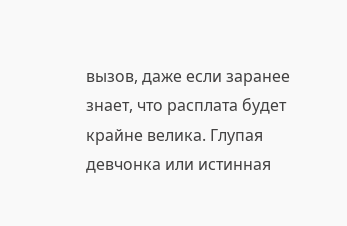вызов, даже если заранее знает, что расплата будет крайне велика. Глупая девчонка или истинная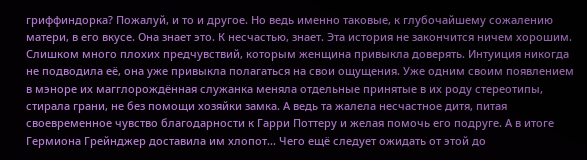гриффиндорка? Пожалуй, и то и другое. Но ведь именно таковые, к глубочайшему сожалению матери, в его вкусе. Она знает это. К несчастью, знает. Эта история не закончится ничем хорошим. Слишком много плохих предчувствий, которым женщина привыкла доверять. Интуиция никогда не подводила её, она уже привыкла полагаться на свои ощущения. Уже одним своим появлением в мэноре их магглорождённая служанка меняла отдельные принятые в их роду стереотипы, стирала грани, не без помощи хозяйки замка. А ведь та жалела несчастное дитя, питая своевременное чувство благодарности к Гарри Поттеру и желая помочь его подруге. А в итоге Гермиона Грейнджер доставила им хлопот... Чего ещё следует ожидать от этой до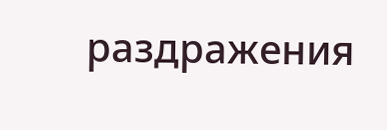раздражения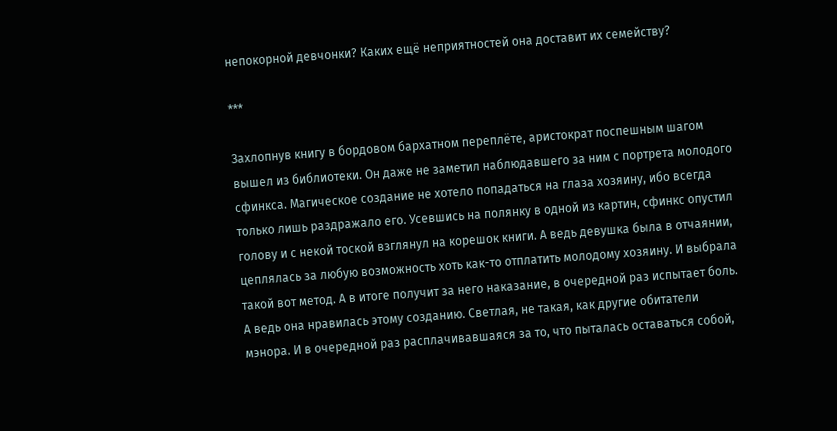непокорной девчонки? Каких ещё неприятностей она доставит их семейству?

***

Захлопнув книгу в бордовом бархатном переплёте, аристократ поспешным шагом вышел из библиотеки. Он даже не заметил наблюдавшего за ним с портрета молодого сфинкса. Магическое создание не хотело попадаться на глаза хозяину, ибо всегда только лишь раздражало его. Усевшись на полянку в одной из картин, сфинкс опустил голову и с некой тоской взглянул на корешок книги. А ведь девушка была в отчаянии, цеплялась за любую возможность хоть как-то отплатить молодому хозяину. И выбрала такой вот метод. А в итоге получит за него наказание, в очередной раз испытает боль. А ведь она нравилась этому созданию. Светлая, не такая, как другие обитатели мэнора. И в очередной раз расплачивавшаяся за то, что пыталась оставаться собой,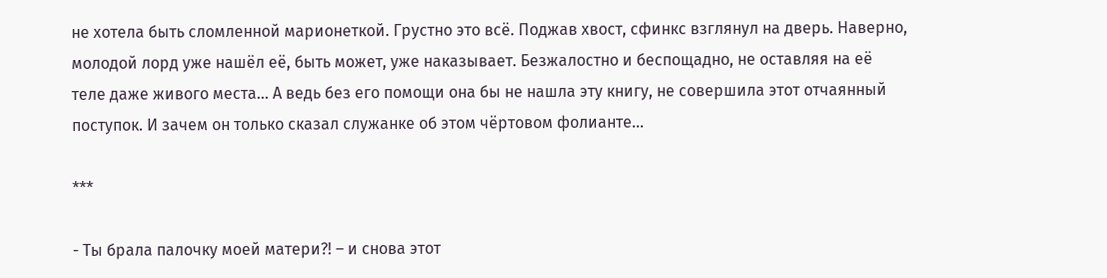не хотела быть сломленной марионеткой. Грустно это всё. Поджав хвост, сфинкс взглянул на дверь. Наверно, молодой лорд уже нашёл её, быть может, уже наказывает. Безжалостно и беспощадно, не оставляя на её теле даже живого места... А ведь без его помощи она бы не нашла эту книгу, не совершила этот отчаянный поступок. И зачем он только сказал служанке об этом чёртовом фолианте...

***

- Ты брала палочку моей матери?! – и снова этот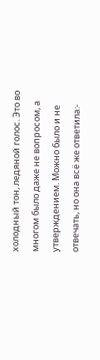холодный тон, ледяной голос. Это во многом было даже не вопросом, а утверждением. Можно было и не отвечать, но она всё же ответила:-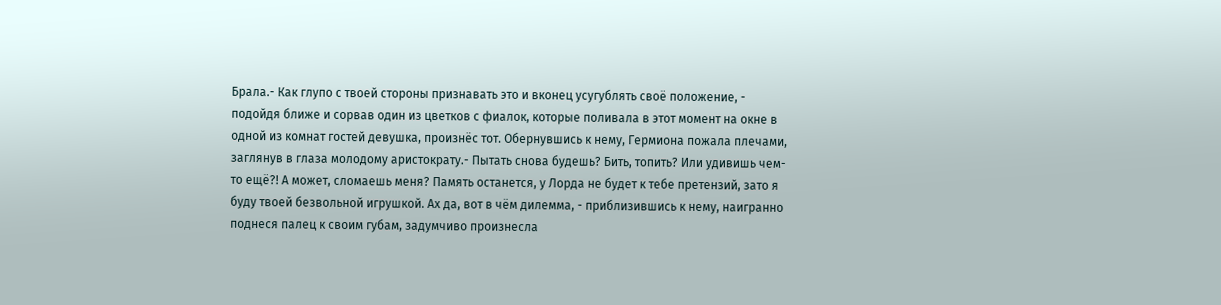Брала.- Как глупо с твоей стороны признавать это и вконец усугублять своё положение, - подойдя ближе и сорвав один из цветков с фиалок, которые поливала в этот момент на окне в одной из комнат гостей девушка, произнёс тот. Обернувшись к нему, Гермиона пожала плечами, заглянув в глаза молодому аристократу.- Пытать снова будешь? Бить, топить? Или удивишь чем-то ещё?! А может, сломаешь меня? Память останется, у Лорда не будет к тебе претензий, зато я буду твоей безвольной игрушкой. Ах да, вот в чём дилемма, - приблизившись к нему, наигранно поднеся палец к своим губам, задумчиво произнесла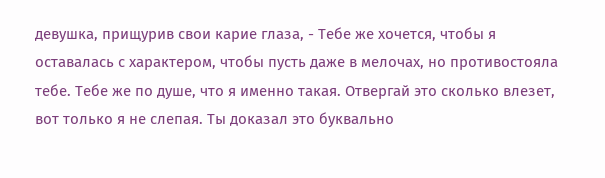девушка, прищурив свои карие глаза, - Тебе же хочется, чтобы я оставалась с характером, чтобы пусть даже в мелочах, но противостояла тебе. Тебе же по душе, что я именно такая. Отвергай это сколько влезет, вот только я не слепая. Ты доказал это буквально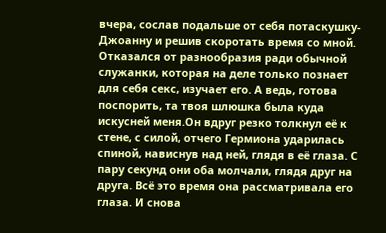вчера, сослав подальше от себя потаскушку-Джоанну и решив скоротать время со мной. Отказался от разнообразия ради обычной служанки, которая на деле только познает для себя секс, изучает его. А ведь, готова поспорить, та твоя шлюшка была куда искусней меня.Он вдруг резко толкнул её к стене, с силой, отчего Гермиона ударилась спиной, нависнув над ней, глядя в её глаза. С пару секунд они оба молчали, глядя друг на друга. Всё это время она рассматривала его глаза. И снова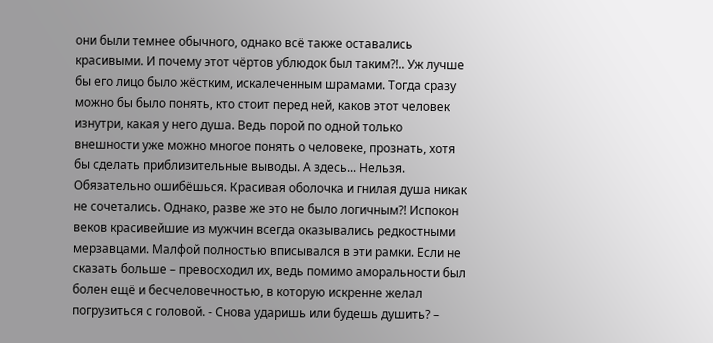они были темнее обычного, однако всё также оставались красивыми. И почему этот чёртов ублюдок был таким?!.. Уж лучше бы его лицо было жёстким, искалеченным шрамами. Тогда сразу можно бы было понять, кто стоит перед ней, каков этот человек изнутри, какая у него душа. Ведь порой по одной только внешности уже можно многое понять о человеке, прознать, хотя бы сделать приблизительные выводы. А здесь... Нельзя. Обязательно ошибёшься. Красивая оболочка и гнилая душа никак не сочетались. Однако, разве же это не было логичным?! Испокон веков красивейшие из мужчин всегда оказывались редкостными мерзавцами. Малфой полностью вписывался в эти рамки. Если не сказать больше – превосходил их, ведь помимо аморальности был болен ещё и бесчеловечностью, в которую искренне желал погрузиться с головой. - Снова ударишь или будешь душить? –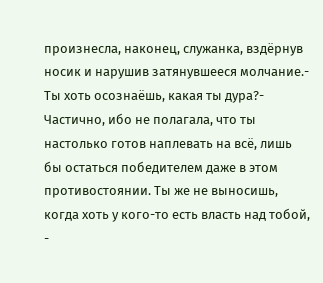произнесла, наконец, служанка, вздёрнув носик и нарушив затянувшееся молчание.- Ты хоть осознаёшь, какая ты дура?- Частично, ибо не полагала, что ты настолько готов наплевать на всё, лишь бы остаться победителем даже в этом противостоянии. Ты же не выносишь, когда хоть у кого-то есть власть над тобой, -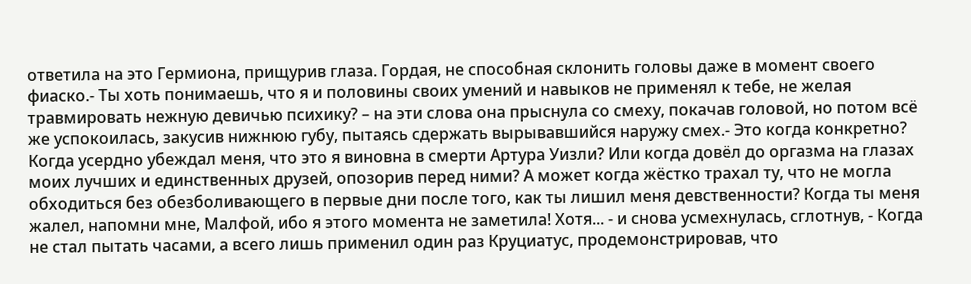ответила на это Гермиона, прищурив глаза. Гордая, не способная склонить головы даже в момент своего фиаско.- Ты хоть понимаешь, что я и половины своих умений и навыков не применял к тебе, не желая травмировать нежную девичью психику? – на эти слова она прыснула со смеху, покачав головой, но потом всё же успокоилась, закусив нижнюю губу, пытаясь сдержать вырывавшийся наружу смех.- Это когда конкретно? Когда усердно убеждал меня, что это я виновна в смерти Артура Уизли? Или когда довёл до оргазма на глазах моих лучших и единственных друзей, опозорив перед ними? А может когда жёстко трахал ту, что не могла обходиться без обезболивающего в первые дни после того, как ты лишил меня девственности? Когда ты меня жалел, напомни мне, Малфой, ибо я этого момента не заметила! Хотя... - и снова усмехнулась, сглотнув, - Когда не стал пытать часами, а всего лишь применил один раз Круциатус, продемонстрировав, что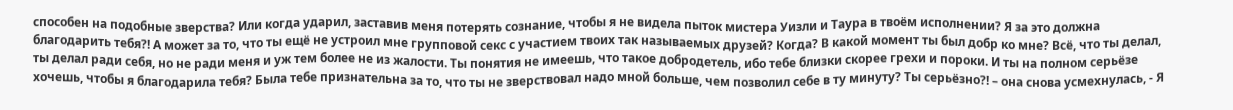способен на подобные зверства? Или когда ударил, заставив меня потерять сознание, чтобы я не видела пыток мистера Уизли и Таура в твоём исполнении? Я за это должна благодарить тебя?! А может за то, что ты ещё не устроил мне групповой секс с участием твоих так называемых друзей? Когда? В какой момент ты был добр ко мне? Всё, что ты делал, ты делал ради себя, но не ради меня и уж тем более не из жалости. Ты понятия не имеешь, что такое добродетель, ибо тебе близки скорее грехи и пороки. И ты на полном серьёзе хочешь, чтобы я благодарила тебя? Была тебе признательна за то, что ты не зверствовал надо мной больше, чем позволил себе в ту минуту? Ты серьёзно?! – она снова усмехнулась, - Я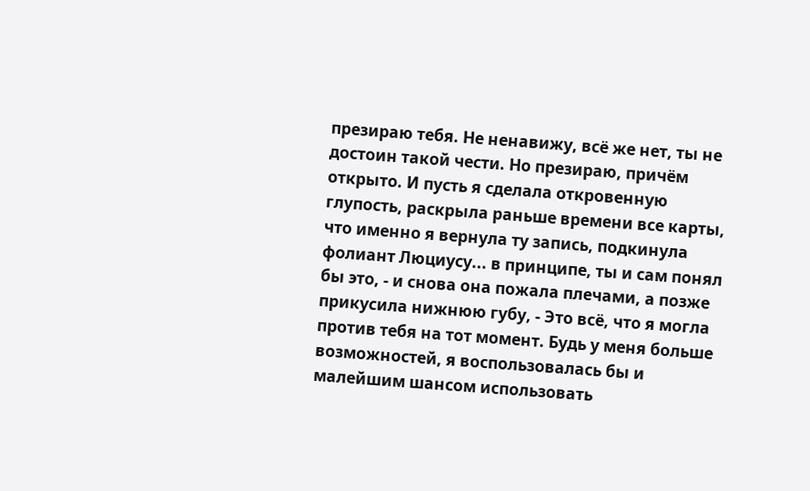презираю тебя. Не ненавижу, всё же нет, ты не достоин такой чести. Но презираю, причём открыто. И пусть я сделала откровенную глупость, раскрыла раньше времени все карты, что именно я вернула ту запись, подкинула фолиант Люциусу... в принципе, ты и сам понял бы это, - и снова она пожала плечами, а позже прикусила нижнюю губу, - Это всё, что я могла против тебя на тот момент. Будь у меня больше возможностей, я воспользовалась бы и малейшим шансом использовать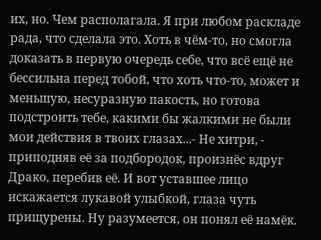их, но. Чем располагала. Я при любом раскладе рада, что сделала это. Хоть в чём-то, но смогла доказать в первую очередь себе, что всё ещё не бессильна перед тобой, что хоть что-то, может и меньшую, несуразную пакость, но готова подстроить тебе, какими бы жалкими не были мои действия в твоих глазах...- Не хитри, - приподняв её за подбородок, произнёс вдруг Драко, перебив её. И вот уставшее лицо искажается лукавой улыбкой, глаза чуть прищурены. Ну разумеется, он понял её намёк.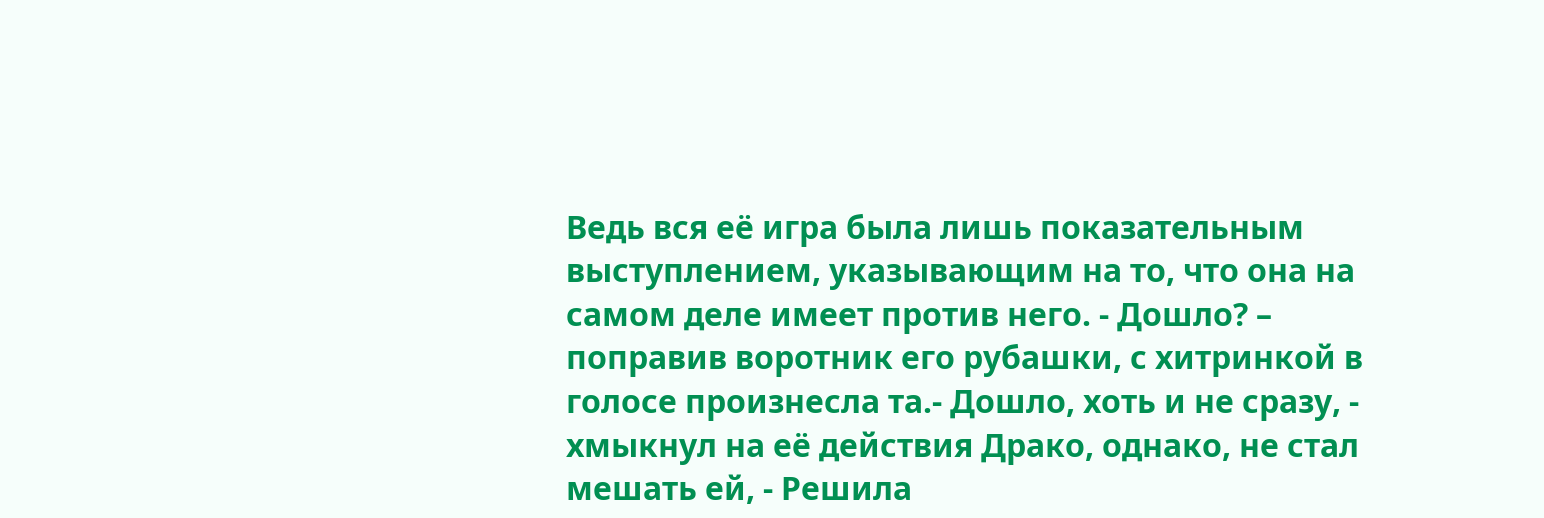Ведь вся её игра была лишь показательным выступлением, указывающим на то, что она на самом деле имеет против него. - Дошло? – поправив воротник его рубашки, с хитринкой в голосе произнесла та.- Дошло, хоть и не сразу, - хмыкнул на её действия Драко, однако, не стал мешать ей, - Решила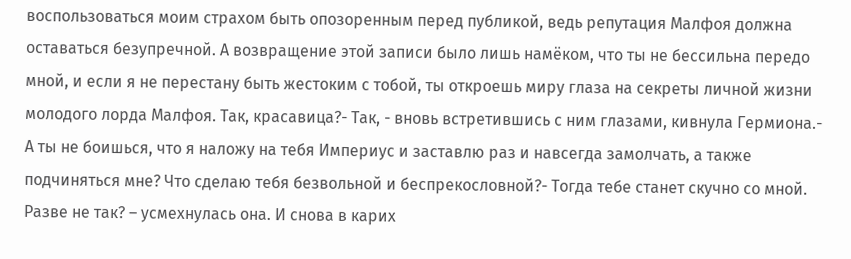воспользоваться моим страхом быть опозоренным перед публикой, ведь репутация Малфоя должна оставаться безупречной. А возвращение этой записи было лишь намёком, что ты не бессильна передо мной, и если я не перестану быть жестоким с тобой, ты откроешь миру глаза на секреты личной жизни молодого лорда Малфоя. Так, красавица?- Так, - вновь встретившись с ним глазами, кивнула Гермиона.- А ты не боишься, что я наложу на тебя Империус и заставлю раз и навсегда замолчать, а также подчиняться мне? Что сделаю тебя безвольной и беспрекословной?- Тогда тебе станет скучно со мной. Разве не так? – усмехнулась она. И снова в карих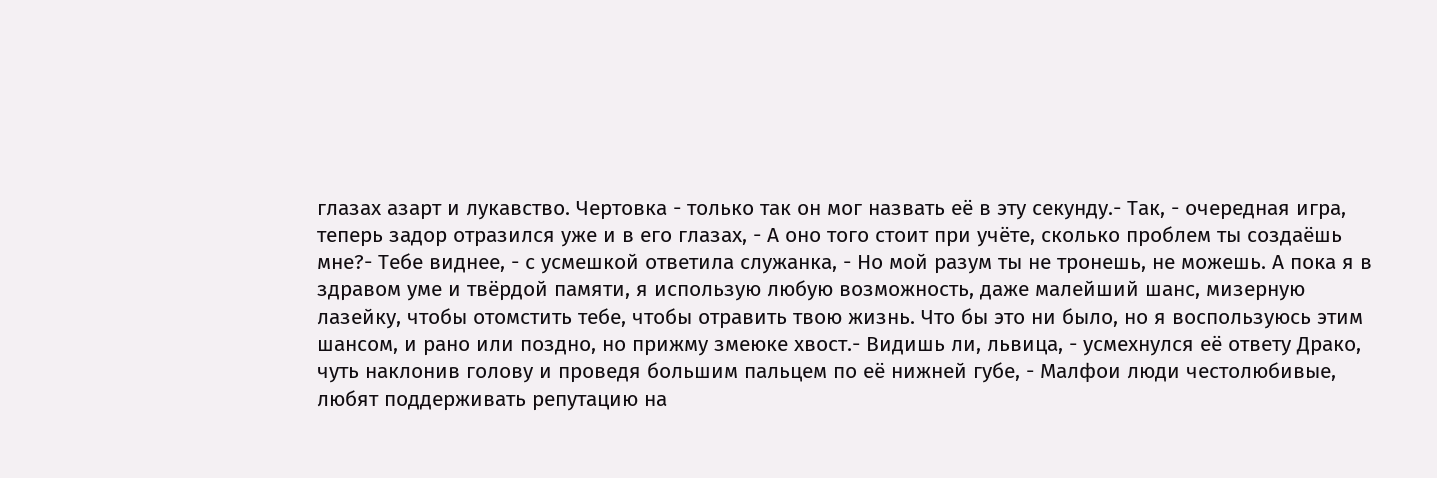глазах азарт и лукавство. Чертовка - только так он мог назвать её в эту секунду.- Так, - очередная игра, теперь задор отразился уже и в его глазах, - А оно того стоит при учёте, сколько проблем ты создаёшь мне?- Тебе виднее, - с усмешкой ответила служанка, - Но мой разум ты не тронешь, не можешь. А пока я в здравом уме и твёрдой памяти, я использую любую возможность, даже малейший шанс, мизерную лазейку, чтобы отомстить тебе, чтобы отравить твою жизнь. Что бы это ни было, но я воспользуюсь этим шансом, и рано или поздно, но прижму змеюке хвост.- Видишь ли, львица, - усмехнулся её ответу Драко, чуть наклонив голову и проведя большим пальцем по её нижней губе, - Малфои люди честолюбивые, любят поддерживать репутацию на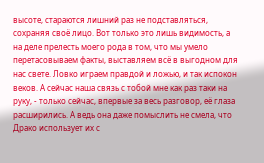высоте, стараются лишний раз не подставляться, сохраняя своё лицо. Вот только это лишь видимость, а на деле прелесть моего рода в том, что мы умело перетасовываем факты, выставляем всё в выгодном для нас свете. Ловко играем правдой и ложью, и так испокон веков. А сейчас наша связь с тобой мне как раз таки на руку, - только сейчас, впервые за весь разговор, её глаза расширились. А ведь она даже помыслить не смела, что Драко использует их с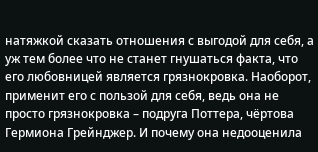натяжкой сказать отношения с выгодой для себя, а уж тем более что не станет гнушаться факта, что его любовницей является грязнокровка. Наоборот, применит его с пользой для себя, ведь она не просто грязнокровка – подруга Поттера, чёртова Гермиона Грейнджер. И почему она недооценила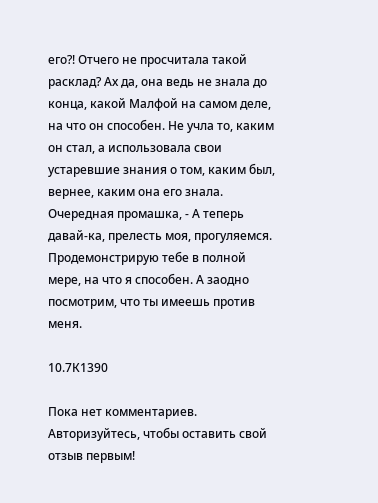его?! Отчего не просчитала такой расклад? Ах да, она ведь не знала до конца, какой Малфой на самом деле, на что он способен. Не учла то, каким он стал, а использовала свои устаревшие знания о том, каким был, вернее, каким она его знала. Очередная промашка, - А теперь давай-ка, прелесть моя, прогуляемся. Продемонстрирую тебе в полной мере, на что я способен. А заодно посмотрим, что ты имеешь против меня.

10.7К1390

Пока нет комментариев. Авторизуйтесь, чтобы оставить свой отзыв первым!